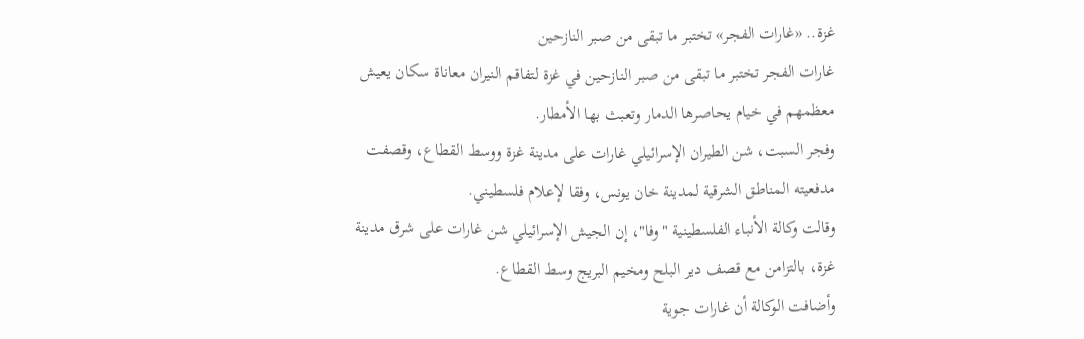غزة.. «غارات الفجر» تختبر ما تبقى من صبر النازحين
غارات الفجر تختبر ما تبقى من صبر النازحين في غزة لتفاقم النيران معاناة سكان يعيش معظمهم في خيام يحاصرها الدمار وتعبث بها الأمطار.
وفجر السبت، شن الطيران الإسرائيلي غارات على مدينة غزة ووسط القطاع، وقصفت مدفعيته المناطق الشرقية لمدينة خان يونس، وفقا لإعلام فلسطيني.
وقالت وكالة الأنباء الفلسطينية "وفا"، إن الجيش الإسرائيلي شن غارات على شرق مدينة غزة، بالتزامن مع قصف دير البلح ومخيم البريج وسط القطاع.
وأضافت الوكالة أن غارات جوية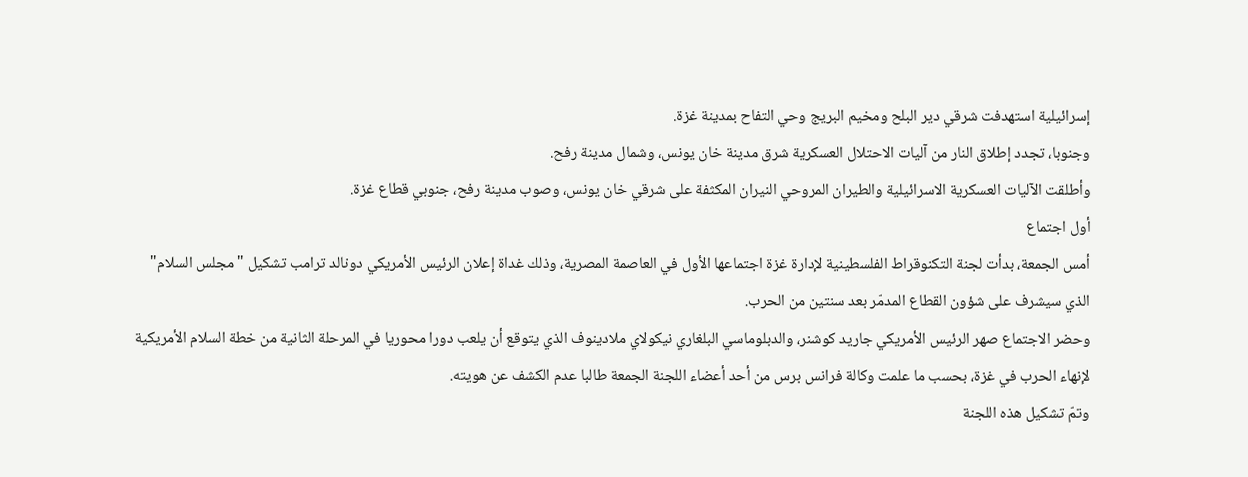إسرائيلية استهدفت شرقي دير البلح ومخيم البريج وحي التفاح بمدينة غزة.
وجنوبا، تجدد إطلاق النار من آليات الاحتلال العسكرية شرق مدينة خان يونس، وشمال مدينة رفح.
وأطلقت الآليات العسكرية الاسرائيلية والطيران المروحي النيران المكثفة على شرقي خان يونس، وصوب مدينة رفح، جنوبي قطاع غزة.
أول اجتماع
أمس الجمعة، بدأت لجنة التكنوقراط الفلسطينية لإدارة غزة اجتماعها الأول في العاصمة المصرية، وذلك غداة إعلان الرئيس الأمريكي دونالد ترامب تشكيل "مجلس السلام" الذي سيشرف على شؤون القطاع المدمّر بعد سنتين من الحرب.
وحضر الاجتماع صهر الرئيس الأمريكي جاريد كوشنر، والدبلوماسي البلغاري نيكولاي ملادينوف الذي يتوقع أن يلعب دورا محوريا في المرحلة الثانية من خطة السلام الأمريكية لإنهاء الحرب في غزة، بحسب ما علمت وكالة فرانس برس من أحد أعضاء اللجنة الجمعة طالبا عدم الكشف عن هويته.
وتمّ تشكيل هذه اللجنة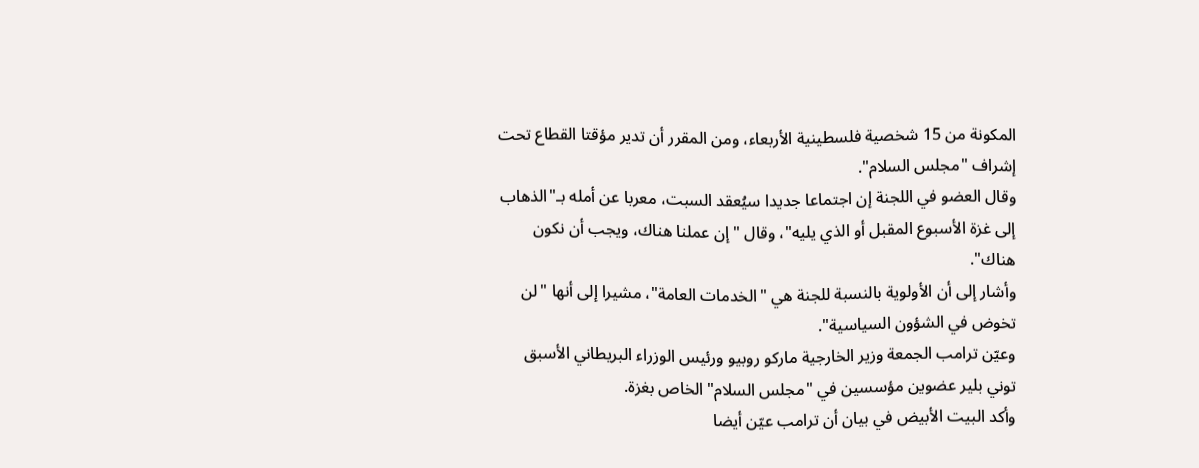المكونة من 15 شخصية فلسطينية الأربعاء، ومن المقرر أن تدير مؤقتا القطاع تحت إشراف "مجلس السلام".
وقال العضو في اللجنة إن اجتماعا جديدا سيُعقد السبت، معربا عن أمله بـ"الذهاب إلى غزة الأسبوع المقبل أو الذي يليه"، وقال "إن عملنا هناك، ويجب أن نكون هناك".
وأشار إلى أن الأولوية بالنسبة للجنة هي "الخدمات العامة"، مشيرا إلى أنها "لن تخوض في الشؤون السياسية".
وعيّن ترامب الجمعة وزير الخارجية ماركو روبيو ورئيس الوزراء البريطاني الأسبق توني بلير عضوين مؤسسين في "مجلس السلام" الخاص بغزة.
وأكد البيت الأبيض في بيان أن ترامب عيّن أيضا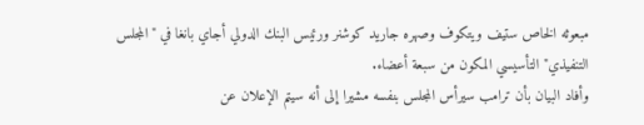مبعوثه الخاص ستيف ويتكوف وصهره جاريد كوشنر ورئيس البنك الدولي أجاي بانغا في "المجلس التنفيذي" التأسيسي المكون من سبعة أعضاء.
وأفاد البيان بأن ترامب سيرأس المجلس بنفسه مشيرا إلى أنه سيتم الإعلان عن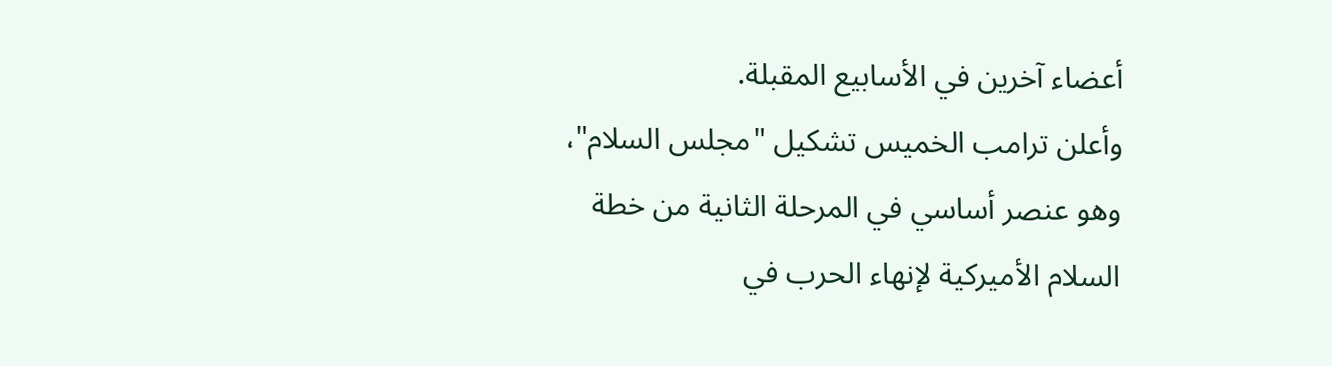أعضاء آخرين في الأسابيع المقبلة.
وأعلن ترامب الخميس تشكيل "مجلس السلام"، وهو عنصر أساسي في المرحلة الثانية من خطة السلام الأميركية لإنهاء الحرب في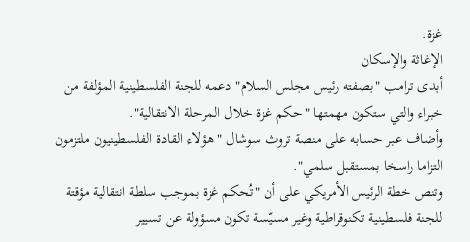غزة.
الإغاثة والإسكان
أبدى ترامب "بصفته رئيس مجلس السلام" دعمه للجنة الفلسطينية المؤلفة من خبراء والتي ستكون مهمتها "حكم غزة خلال المرحلة الانتقالية".
وأضاف عبر حسابه على منصة تروث سوشال "هؤلاء القادة الفلسطينيون ملتزمون التزاما راسخا بمستقبل سلمي".
وتنص خطة الرئيس الأمريكي على أن "تُحكم غزة بموجب سلطة انتقالية مؤقتة للجنة فلسطينية تكنوقراطية وغير مسيّسة تكون مسؤولة عن تسيير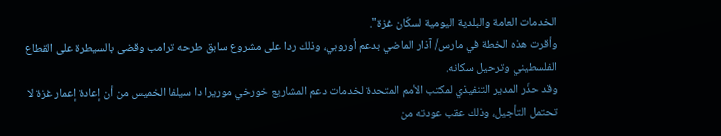الخدمات العامة والبلدية اليومية لسكّان غزة".
وأقرت هذه الخطة في مارس/ آذار الماضي بدعم أوروبي، وذلك ردا على مشروع سابق طرحه ترامب وقضى بالسيطرة على القطاع الفلسطيني وترحيل سكانه.
وقد حذّر المدير التنفيذي لمكتب الأمم المتحدة لخدمات دعم المشاريع خورخي موريرا دا سيلفا الخميس من أن إعادة إعمار غزة لا تحتمل التأجيل، وذلك عقب عودته من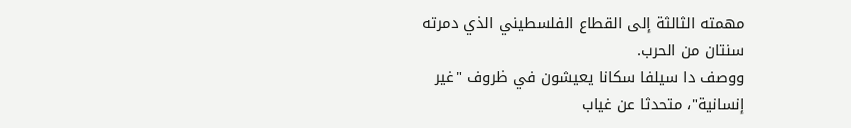مهمته الثالثة إلى القطاع الفلسطيني الذي دمرته سنتان من الحرب.
ووصف دا سيلفا سكانا يعيشون في ظروف "غير إنسانية"، متحدثا عن غياب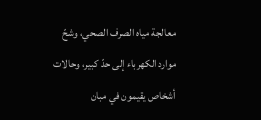معالجة مياه الصرف الصحي، وشحّ موارد الكهرباء إلى حدّ كبير، وحالات أشخاص يقيمون في مبان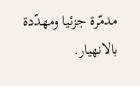مدمّرة جزئيا ومهدّدة بالانهيار.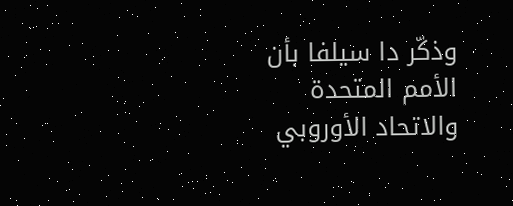وذكّر دا سيلفا بأن الأمم المتحدة والاتحاد الأوروبي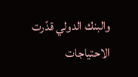والبنك الدولي قدّرت الاحتياجات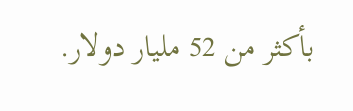بأكثر من 52 مليار دولار.